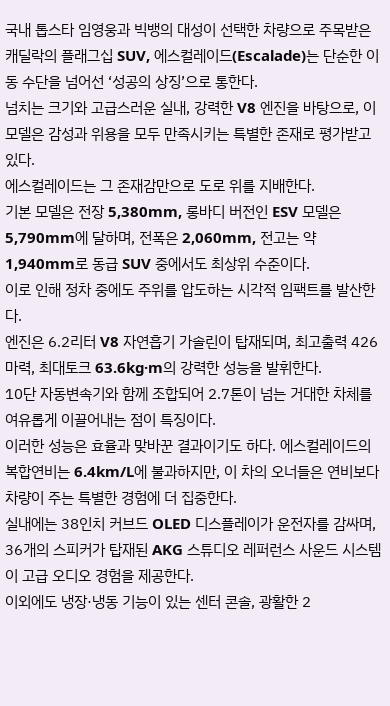국내 톱스타 임영웅과 빅뱅의 대성이 선택한 차량으로 주목받은 캐딜락의 플래그십 SUV, 에스컬레이드(Escalade)는 단순한 이동 수단을 넘어선 ‘성공의 상징’으로 통한다.
넘치는 크기와 고급스러운 실내, 강력한 V8 엔진을 바탕으로, 이 모델은 감성과 위용을 모두 만족시키는 특별한 존재로 평가받고 있다.
에스컬레이드는 그 존재감만으로 도로 위를 지배한다.
기본 모델은 전장 5,380mm, 롱바디 버전인 ESV 모델은 5,790mm에 달하며, 전폭은 2,060mm, 전고는 약 1,940mm로 동급 SUV 중에서도 최상위 수준이다.
이로 인해 정차 중에도 주위를 압도하는 시각적 임팩트를 발산한다.
엔진은 6.2리터 V8 자연흡기 가솔린이 탑재되며, 최고출력 426마력, 최대토크 63.6kg·m의 강력한 성능을 발휘한다.
10단 자동변속기와 함께 조합되어 2.7톤이 넘는 거대한 차체를 여유롭게 이끌어내는 점이 특징이다.
이러한 성능은 효율과 맞바꾼 결과이기도 하다. 에스컬레이드의 복합연비는 6.4km/L에 불과하지만, 이 차의 오너들은 연비보다 차량이 주는 특별한 경험에 더 집중한다.
실내에는 38인치 커브드 OLED 디스플레이가 운전자를 감싸며, 36개의 스피커가 탑재된 AKG 스튜디오 레퍼런스 사운드 시스템이 고급 오디오 경험을 제공한다.
이외에도 냉장·냉동 기능이 있는 센터 콘솔, 광활한 2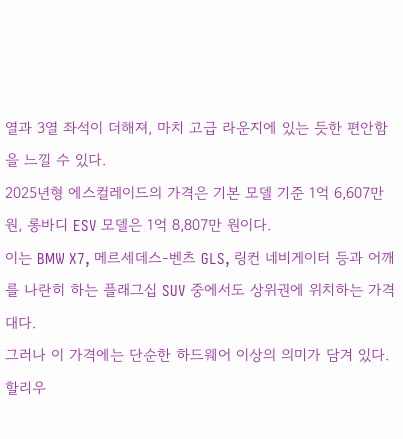열과 3열 좌석이 더해져, 마치 고급 라운지에 있는 듯한 편안함을 느낄 수 있다.
2025년형 에스컬레이드의 가격은 기본 모델 기준 1억 6,607만 원, 롱바디 ESV 모델은 1억 8,807만 원이다.
이는 BMW X7, 메르세데스-벤츠 GLS, 링컨 네비게이터 등과 어깨를 나란히 하는 플래그십 SUV 중에서도 상위권에 위치하는 가격대다.
그러나 이 가격에는 단순한 하드웨어 이상의 의미가 담겨 있다. 할리우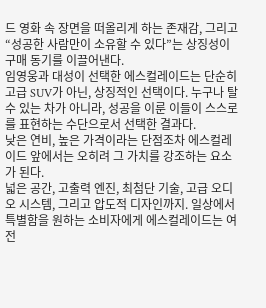드 영화 속 장면을 떠올리게 하는 존재감, 그리고 “성공한 사람만이 소유할 수 있다”는 상징성이 구매 동기를 이끌어낸다.
임영웅과 대성이 선택한 에스컬레이드는 단순히 고급 SUV가 아닌, 상징적인 선택이다. 누구나 탈 수 있는 차가 아니라, 성공을 이룬 이들이 스스로를 표현하는 수단으로서 선택한 결과다.
낮은 연비, 높은 가격이라는 단점조차 에스컬레이드 앞에서는 오히려 그 가치를 강조하는 요소가 된다.
넓은 공간, 고출력 엔진, 최첨단 기술, 고급 오디오 시스템, 그리고 압도적 디자인까지. 일상에서 특별함을 원하는 소비자에게 에스컬레이드는 여전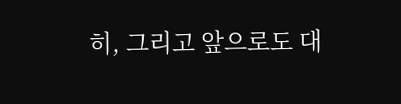히, 그리고 앞으로도 대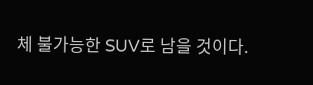체 불가능한 SUV로 남을 것이다.